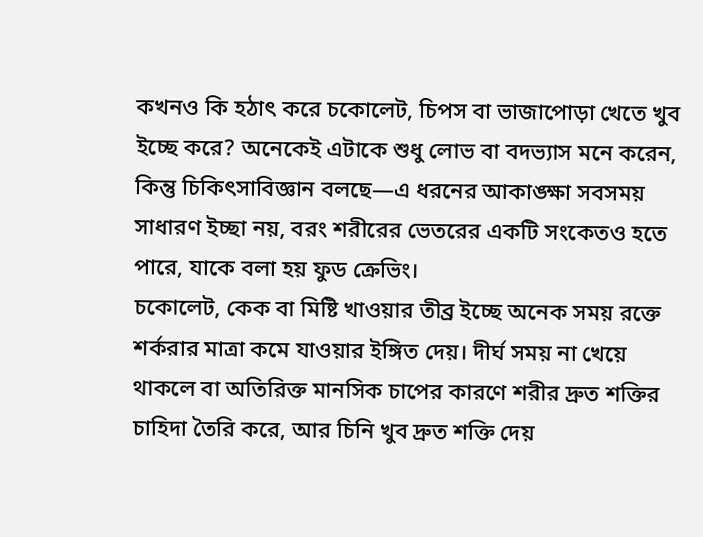কখনও কি হঠাৎ করে চকোলেট, চিপস বা ভাজাপোড়া খেতে খুব ইচ্ছে করে? অনেকেই এটাকে শুধু লোভ বা বদভ্যাস মনে করেন, কিন্তু চিকিৎসাবিজ্ঞান বলছে—এ ধরনের আকাঙ্ক্ষা সবসময় সাধারণ ইচ্ছা নয়, বরং শরীরের ভেতরের একটি সংকেতও হতে পারে, যাকে বলা হয় ফুড ক্রেভিং।
চকোলেট, কেক বা মিষ্টি খাওয়ার তীব্র ইচ্ছে অনেক সময় রক্তে শর্করার মাত্রা কমে যাওয়ার ইঙ্গিত দেয়। দীর্ঘ সময় না খেয়ে থাকলে বা অতিরিক্ত মানসিক চাপের কারণে শরীর দ্রুত শক্তির চাহিদা তৈরি করে, আর চিনি খুব দ্রুত শক্তি দেয়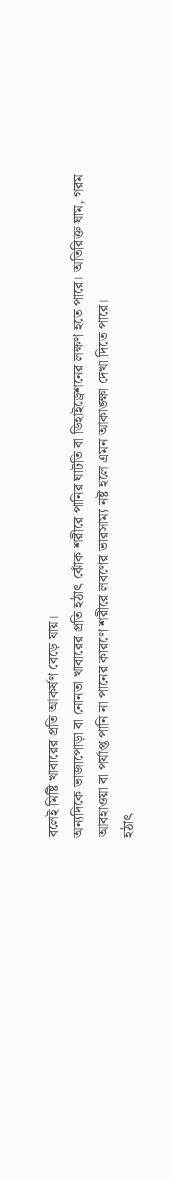বলেই মিষ্টি খাবারের প্রতি আকর্ষণ বেড়ে যায়।
অন্যদিকে ভাজাপোড়া বা নোনতা খাবারের প্রতি হঠাৎ ঝোঁক শরীরে পানির ঘাটতি বা ডিহাইড্রেশনের লক্ষণ হতে পারে। অতিরিক্ত ঘাম, গরম আবহাওয়া বা পর্যাপ্ত পানি না পানের কারণে শরীরে লবণের ভারসাম্য নষ্ট হলে এমন আকাঙ্ক্ষা দেখা দিতে পারে।
হঠাৎ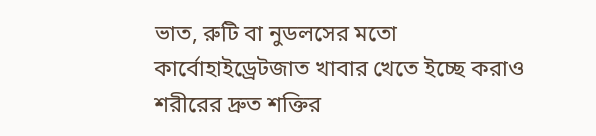ভাত, রুটি বা নুডলসের মতো কার্বোহাইড্রেটজাত খাবার খেতে ইচ্ছে করাও শরীরের দ্রুত শক্তির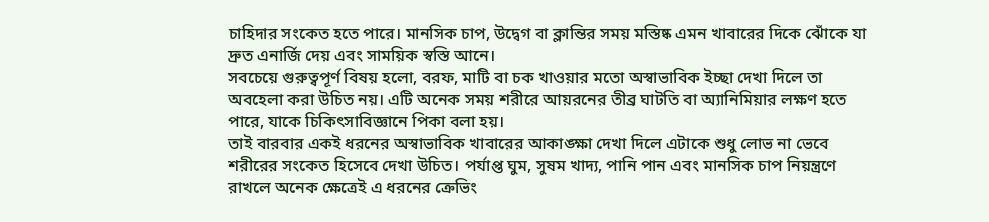চাহিদার সংকেত হতে পারে। মানসিক চাপ, উদ্বেগ বা ক্লান্তির সময় মস্তিষ্ক এমন খাবারের দিকে ঝোঁকে যা দ্রুত এনার্জি দেয় এবং সাময়িক স্বস্তি আনে।
সবচেয়ে গুরুত্বপূর্ণ বিষয় হলো, বরফ, মাটি বা চক খাওয়ার মতো অস্বাভাবিক ইচ্ছা দেখা দিলে তা অবহেলা করা উচিত নয়। এটি অনেক সময় শরীরে আয়রনের তীব্র ঘাটতি বা অ্যানিমিয়ার লক্ষণ হতে পারে, যাকে চিকিৎসাবিজ্ঞানে পিকা বলা হয়।
তাই বারবার একই ধরনের অস্বাভাবিক খাবারের আকাঙ্ক্ষা দেখা দিলে এটাকে শুধু লোভ না ভেবে শরীরের সংকেত হিসেবে দেখা উচিত। পর্যাপ্ত ঘুম, সুষম খাদ্য, পানি পান এবং মানসিক চাপ নিয়ন্ত্রণে রাখলে অনেক ক্ষেত্রেই এ ধরনের ক্রেভিং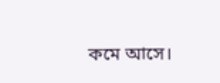কমে আসে।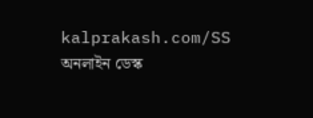kalprakash.com/SS
অনলাইন ডেস্ক